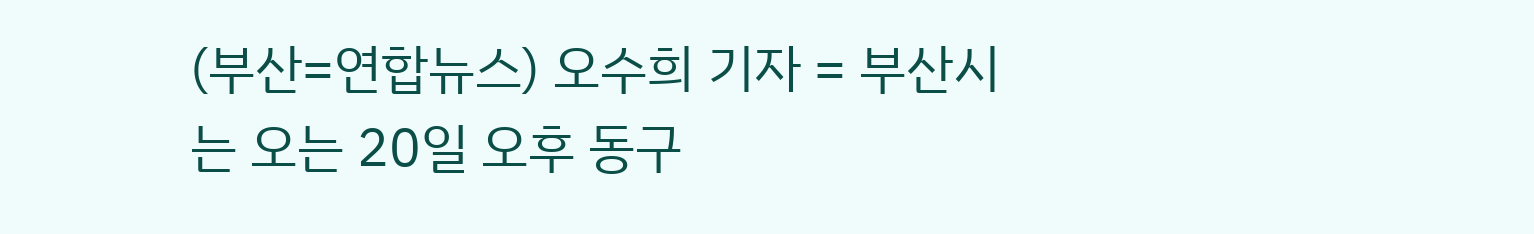(부산=연합뉴스) 오수희 기자 = 부산시는 오는 20일 오후 동구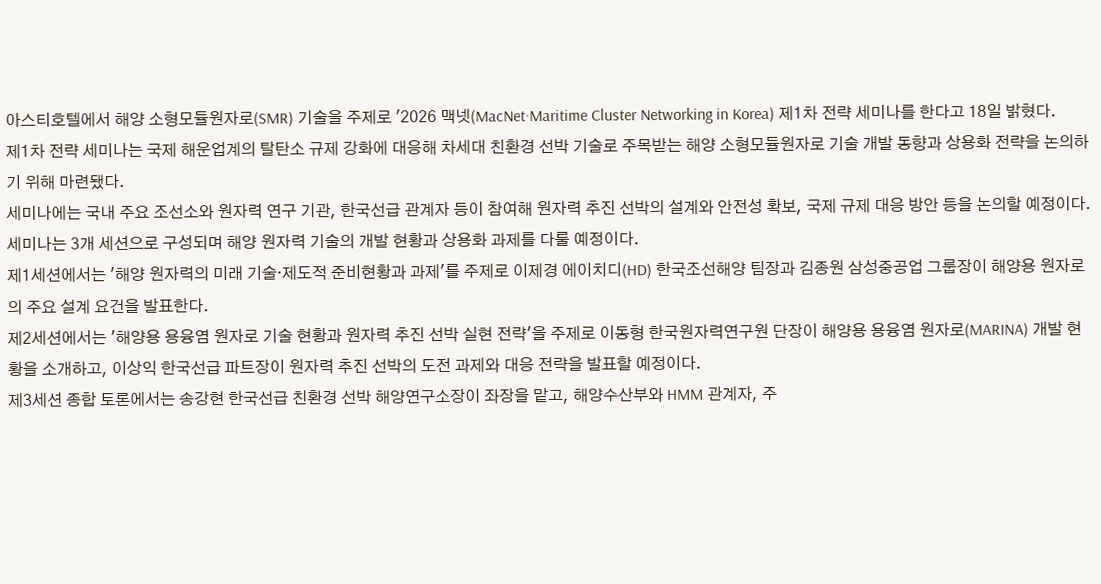아스티호텔에서 해양 소형모듈원자로(SMR) 기술을 주제로 '2026 맥넷(MacNet·Maritime Cluster Networking in Korea) 제1차 전략 세미나를 한다고 18일 밝혔다.
제1차 전략 세미나는 국제 해운업계의 탈탄소 규제 강화에 대응해 차세대 친환경 선박 기술로 주목받는 해양 소형모듈원자로 기술 개발 동향과 상용화 전략을 논의하기 위해 마련됐다.
세미나에는 국내 주요 조선소와 원자력 연구 기관, 한국선급 관계자 등이 참여해 원자력 추진 선박의 설계와 안전성 확보, 국제 규제 대응 방안 등을 논의할 예정이다.
세미나는 3개 세션으로 구성되며 해양 원자력 기술의 개발 현황과 상용화 과제를 다룰 예정이다.
제1세션에서는 '해양 원자력의 미래 기술·제도적 준비현황과 과제'를 주제로 이제경 에이치디(HD) 한국조선해양 팀장과 김종원 삼성중공업 그룹장이 해양용 원자로의 주요 설계 요건을 발표한다.
제2세션에서는 '해양용 용융염 원자로 기술 현황과 원자력 추진 선박 실현 전략'을 주제로 이동형 한국원자력연구원 단장이 해양용 용융염 원자로(MARINA) 개발 현황을 소개하고, 이상익 한국선급 파트장이 원자력 추진 선박의 도전 과제와 대응 전략을 발표할 예정이다.
제3세션 종합 토론에서는 송강현 한국선급 친환경 선박 해양연구소장이 좌장을 맡고, 해양수산부와 HMM 관계자, 주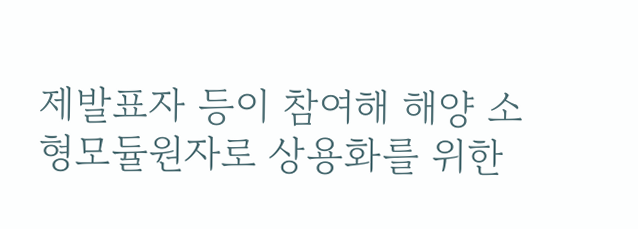제발표자 등이 참여해 해양 소형모듈원자로 상용화를 위한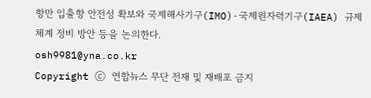항만 입출항 안전성 확보와 국제해사기구(IMO)·국제원자력기구(IAEA) 규제 체계 정비 방안 등을 논의한다.
osh9981@yna.co.kr
Copyright ⓒ 연합뉴스 무단 전재 및 재배포 금지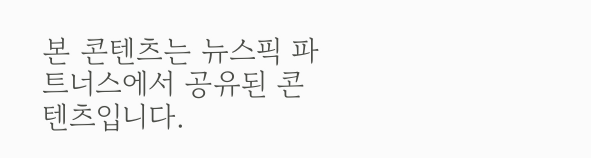본 콘텐츠는 뉴스픽 파트너스에서 공유된 콘텐츠입니다.